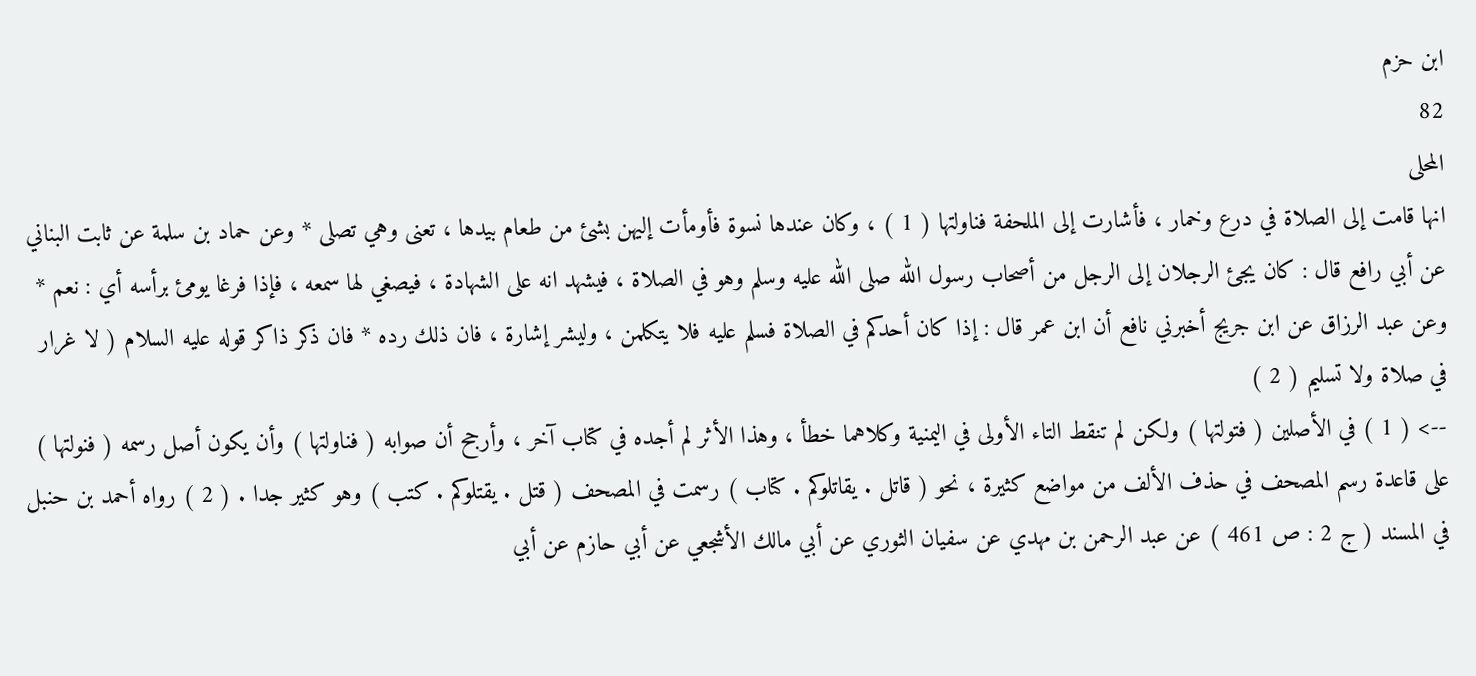ابن حزم
82
المحلى
انها قامت إلى الصلاة في درع وخمار ، فأشارت إلى الملحفة فناولتها ( 1 ) ، وكان عندها نسوة فأومأت إليهن بشئ من طعام بيدها ، تعنى وهي تصلى * وعن حماد بن سلمة عن ثابت البناني عن أبي رافع قال : كان يجئ الرجلان إلى الرجل من أصحاب رسول الله صلى الله عليه وسلم وهو في الصلاة ، فيشهد انه على الشهادة ، فيصغي لها سمعه ، فإذا فرغا يومئ برأسه أي : نعم * وعن عبد الرزاق عن ابن جريج أخبرني نافع أن ابن عمر قال : إذا كان أحدكم في الصلاة فسلم عليه فلا يتكلمن ، وليشر إشارة ، فان ذلك رده * فان ذكر ذاكر قوله عليه السلام ( لا غرار في صلاة ولا تسليم ( 2 )
--> ( 1 ) في الأصلين ( فتولتها ) ولكن لم تنقط التاء الأولى في اليمنية وكلاهما خطأ ، وهذا الأثر لم أجده في كتاب آخر ، وأرجح أن صوابه ( فناولتها ) وأن يكون أصل رسمه ( فنولتها ) على قاعدة رسم المصحف في حذف الألف من مواضع كثيرة ، نحو ( قاتل . يقاتلوكم . كتاب ) رسمت في المصحف ( قتل . يقتلوكم . كتب ) وهو كثير جدا . ( 2 ) رواه أحمد بن حنبل في المسند ( ج 2 : ص 461 ) عن عبد الرحمن بن مهدي عن سفيان الثوري عن أبي مالك الأشجعي عن أبي حازم عن أبي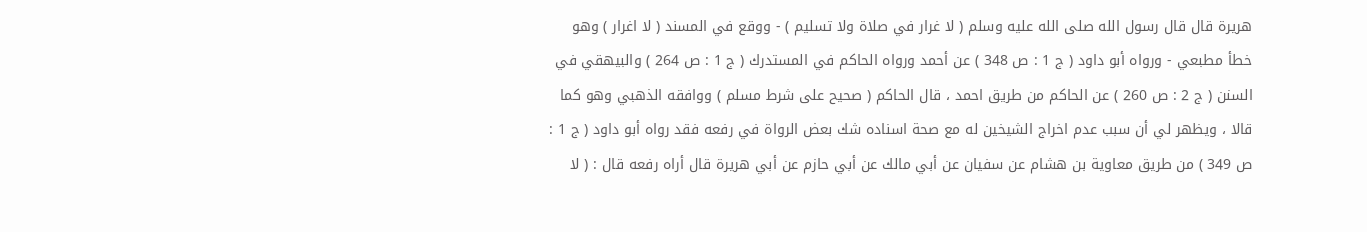هريرة قال قال رسول الله صلى الله عليه وسلم ( لا غرار في صلاة ولا تسليم ) - ووقع في المسند ( لا اغرار ) وهو خطأ مطبعي - ورواه أبو داود ( ج 1 : ص 348 ) عن أحمد ورواه الحاكم في المستدرك ( ج 1 : ص 264 ) والبيهقي في السنن ( ج 2 : ص 260 ) عن الحاكم من طريق احمد ، قال الحاكم ( صحيح على شرط مسلم ) ووافقه الذهبي وهو كما قالا ، ويظهر لي أن سبب عدم اخراج الشيخين له مع صحة اسناده شك بعض الرواة في رفعه فقد رواه أبو داود ( ج 1 : ص 349 ) من طريق معاوية بن هشام عن سفيان عن أبي مالك عن أبي حازم عن أبي هريرة قال أراه رفعه قال : ( لا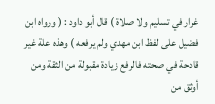غرار في تسليم ولا صلاة ) قال أبو داود : ( ورواه ابن فضيل على لفظ ابن مهدي ولم يرفعه ) وهذه علة غير قادحة في صحته فالرفع زيادة مقبولة من الثقة ومن أوثق من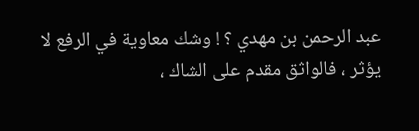عبد الرحمن بن مهدي ؟ ! وشك معاوية في الرفع لا يؤثر ، فالواثق مقدم على الشاك ،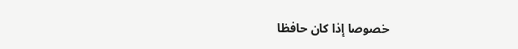خصوصا إذا كان حافظا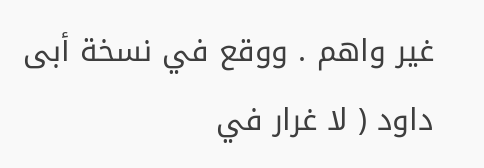غير واهم . ووقع في نسخة أبى داود ( لا غرار في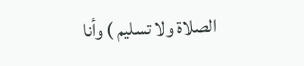الصلاة ولا تسليم ) وأنا